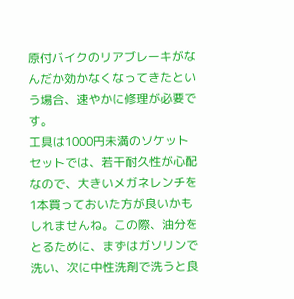原付バイクのリアブレーキがなんだか効かなくなってきたという場合、速やかに修理が必要です。
工具は1000円未満のソケットセットでは、若干耐久性が心配なので、大きいメガネレンチを1本買っておいた方が良いかもしれませんね。この際、油分をとるために、まずはガソリンで洗い、次に中性洗剤で洗うと良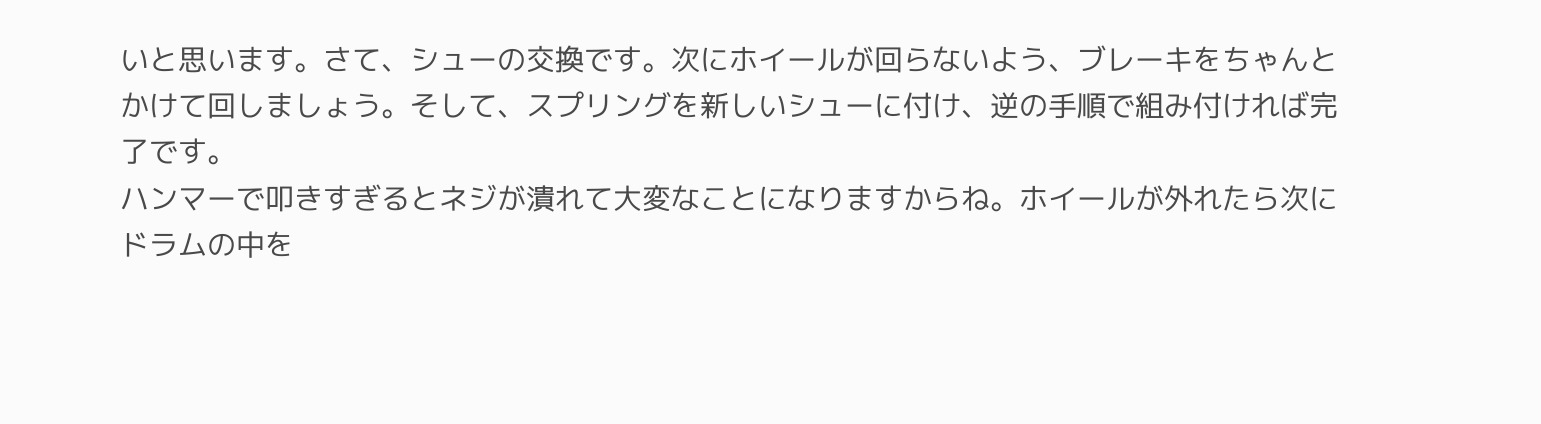いと思います。さて、シューの交換です。次にホイールが回らないよう、ブレーキをちゃんとかけて回しましょう。そして、スプリングを新しいシューに付け、逆の手順で組み付ければ完了です。
ハンマーで叩きすぎるとネジが潰れて大変なことになりますからね。ホイールが外れたら次にドラムの中を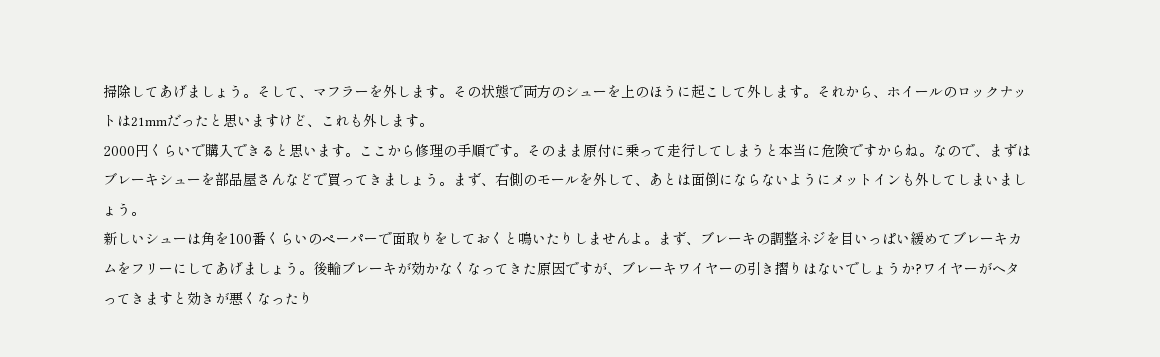掃除してあげましょう。そして、マフラーを外します。その状態で両方のシューを上のほうに起こして外します。それから、ホイールのロックナットは21mmだったと思いますけど、これも外します。
2000円くらいで購入できると思います。ここから修理の手順です。そのまま原付に乗って走行してしまうと本当に危険ですからね。なので、まずはブレーキシューを部品屋さんなどで買ってきましょう。まず、右側のモールを外して、あとは面倒にならないようにメットインも外してしまいましょう。
新しいシューは角を100番くらいのペーパーで面取りをしておくと鳴いたりしませんよ。まず、ブレーキの調整ネジを目いっぱい緩めてブレーキカムをフリーにしてあげましょう。後輪ブレーキが効かなくなってきた原因ですが、ブレーキワイヤーの引き摺りはないでしょうか?ワイヤーがヘタってきますと効きが悪くなったり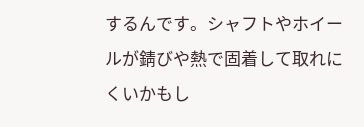するんです。シャフトやホイールが錆びや熱で固着して取れにくいかもし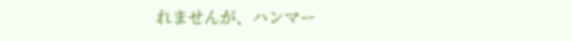れませんが、ハンマー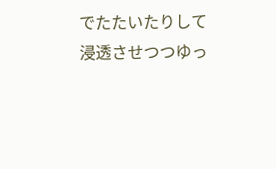でたたいたりして浸透させつつゆっ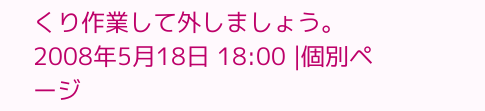くり作業して外しましょう。
2008年5月18日 18:00 |個別ページ